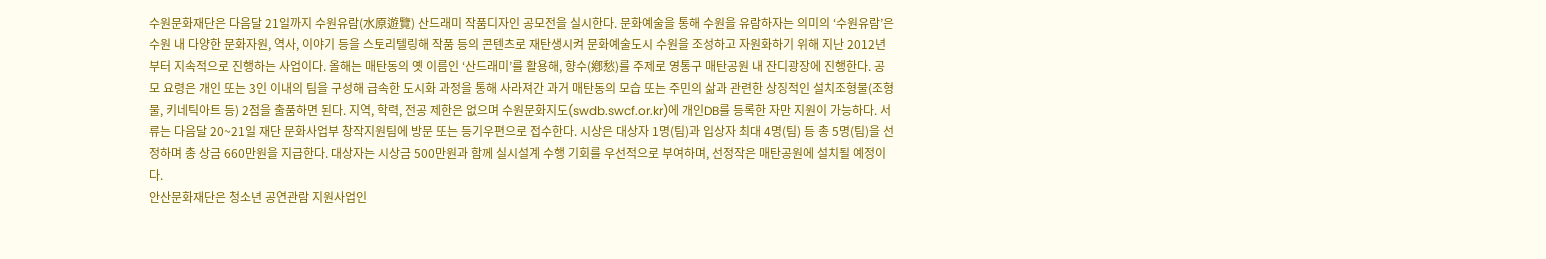수원문화재단은 다음달 21일까지 수원유람(水原遊覽) 산드래미 작품디자인 공모전을 실시한다. 문화예술을 통해 수원을 유람하자는 의미의 ‘수원유람’은 수원 내 다양한 문화자원, 역사, 이야기 등을 스토리텔링해 작품 등의 콘텐츠로 재탄생시켜 문화예술도시 수원을 조성하고 자원화하기 위해 지난 2012년부터 지속적으로 진행하는 사업이다. 올해는 매탄동의 옛 이름인 ‘산드래미’를 활용해, 향수(鄕愁)를 주제로 영통구 매탄공원 내 잔디광장에 진행한다. 공모 요령은 개인 또는 3인 이내의 팀을 구성해 급속한 도시화 과정을 통해 사라져간 과거 매탄동의 모습 또는 주민의 삶과 관련한 상징적인 설치조형물(조형물, 키네틱아트 등) 2점을 출품하면 된다. 지역, 학력, 전공 제한은 없으며 수원문화지도(swdb.swcf.or.kr)에 개인DB를 등록한 자만 지원이 가능하다. 서류는 다음달 20~21일 재단 문화사업부 창작지원팀에 방문 또는 등기우편으로 접수한다. 시상은 대상자 1명(팀)과 입상자 최대 4명(팀) 등 총 5명(팀)을 선정하며 총 상금 660만원을 지급한다. 대상자는 시상금 500만원과 함께 실시설계 수행 기회를 우선적으로 부여하며, 선정작은 매탄공원에 설치될 예정이다.
안산문화재단은 청소년 공연관람 지원사업인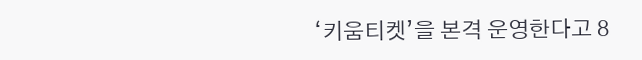‘키움티켓’을 본격 운영한다고 8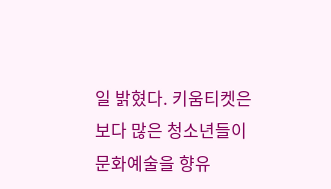일 밝혔다. 키움티켓은 보다 많은 청소년들이 문화예술을 향유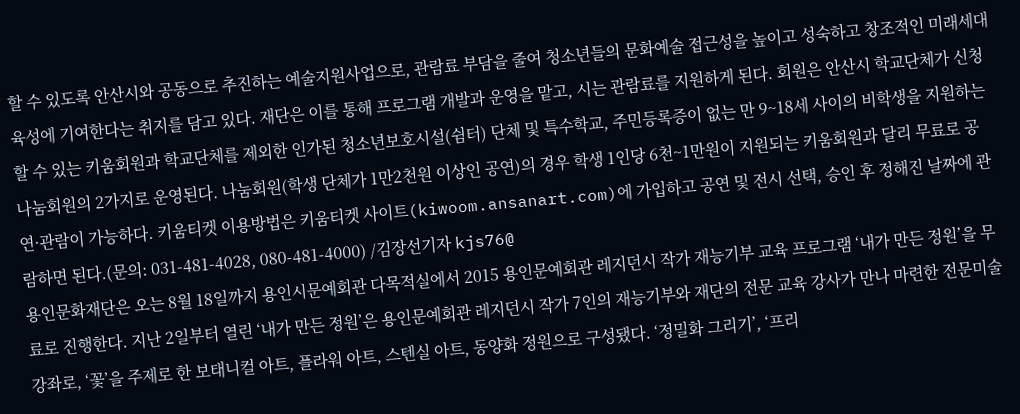할 수 있도록 안산시와 공동으로 추진하는 예술지원사업으로, 관람료 부담을 줄여 청소년들의 문화예술 접근성을 높이고 성숙하고 창조적인 미래세대 육성에 기여한다는 취지를 담고 있다. 재단은 이를 통해 프로그램 개발과 운영을 맡고, 시는 관람료를 지원하게 된다. 회원은 안산시 학교단체가 신청할 수 있는 키움회원과 학교단체를 제외한 인가된 청소년보호시설(쉼터) 단체 및 특수학교, 주민등록증이 없는 만 9~18세 사이의 비학생을 지원하는 나눔회원의 2가지로 운영된다. 나눔회원(학생 단체가 1만2천원 이상인 공연)의 경우 학생 1인당 6천~1만원이 지원되는 키움회원과 달리 무료로 공연·관람이 가능하다. 키움티켓 이용방법은 키움티켓 사이트(kiwoom.ansanart.com)에 가입하고 공연 및 전시 선택, 승인 후 정해진 날짜에 관람하면 된다.(문의: 031-481-4028, 080-481-4000) /김장선기자 kjs76@
용인문화재단은 오는 8월 18일까지 용인시문예회관 다목적실에서 2015 용인문예회관 레지던시 작가 재능기부 교육 프로그램 ‘내가 만든 정원’을 무료로 진행한다. 지난 2일부터 열린 ‘내가 만든 정원’은 용인문예회관 레지던시 작가 7인의 재능기부와 재단의 전문 교육 강사가 만나 마련한 전문미술강좌로, ‘꽃’을 주제로 한 보태니컬 아트, 플라워 아트, 스텐실 아트, 동양화 정원으로 구성됐다. ‘정밀화 그리기’, ‘프리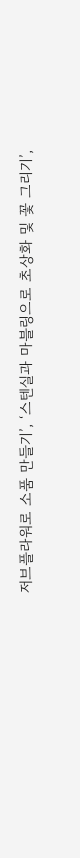저브플라워로 소품 만들기’, ‘스텐실과 마블링으로 초상화 및 꽃 그리기’,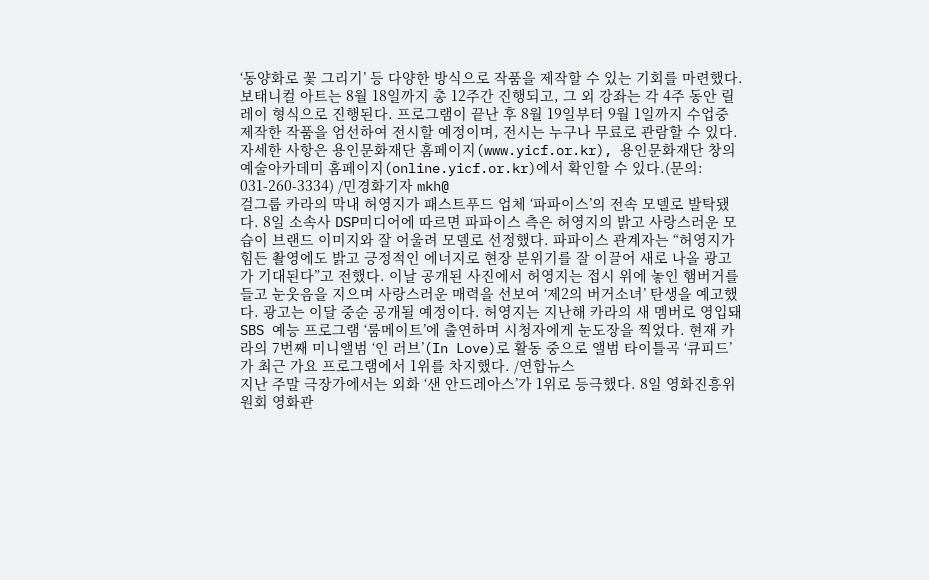‘동양화로 꽃 그리기’ 등 다양한 방식으로 작품을 제작할 수 있는 기회를 마련했다. 보태니컬 아트는 8월 18일까지 총 12주간 진행되고, 그 외 강좌는 각 4주 동안 릴레이 형식으로 진행된다. 프로그램이 끝난 후 8월 19일부터 9월 1일까지 수업중 제작한 작품을 엄선하여 전시할 예정이며, 전시는 누구나 무료로 관람할 수 있다. 자세한 사항은 용인문화재단 홈페이지(www.yicf.or.kr), 용인문화재단 창의예술아카데미 홈페이지(online.yicf.or.kr)에서 확인할 수 있다.(문의: 031-260-3334) /민경화기자 mkh@
걸그룹 카라의 막내 허영지가 패스트푸드 업체 ‘파파이스’의 전속 모델로 발탁됐다. 8일 소속사 DSP미디어에 따르면 파파이스 측은 허영지의 밝고 사랑스러운 모습이 브랜드 이미지와 잘 어울려 모델로 선정했다. 파파이스 관계자는 “허영지가 힘든 촬영에도 밝고 긍정적인 에너지로 현장 분위기를 잘 이끌어 새로 나올 광고가 기대된다”고 전했다. 이날 공개된 사진에서 허영지는 접시 위에 놓인 햄버거를 들고 눈웃음을 지으며 사랑스러운 매력을 선보여 ‘제2의 버거소녀’ 탄생을 예고했다. 광고는 이달 중순 공개될 예정이다. 허영지는 지난해 카라의 새 멤버로 영입돼 SBS 예능 프로그램 ‘룸메이트’에 출연하며 시청자에게 눈도장을 찍었다. 현재 카라의 7번째 미니앨범 ‘인 러브’(In Love)로 활동 중으로 앨범 타이틀곡 ‘큐피드’가 최근 가요 프로그램에서 1위를 차지했다. /연합뉴스
지난 주말 극장가에서는 외화 ‘샌 안드레아스’가 1위로 등극했다. 8일 영화진흥위원회 영화관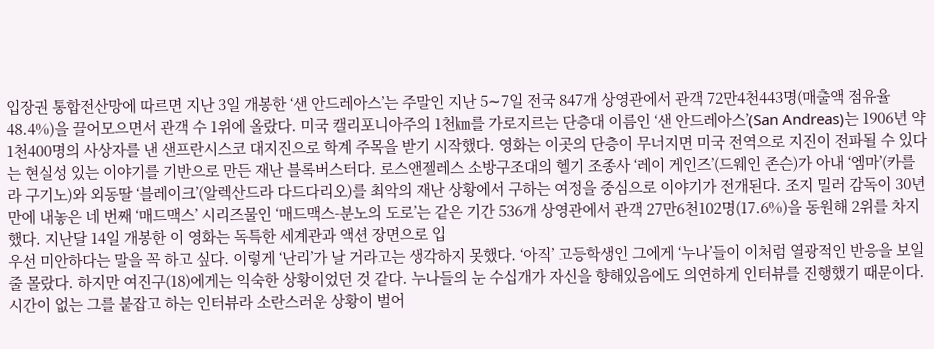입장권 통합전산망에 따르면 지난 3일 개봉한 ‘샌 안드레아스’는 주말인 지난 5∼7일 전국 847개 상영관에서 관객 72만4천443명(매출액 점유율 48.4%)을 끌어모으면서 관객 수 1위에 올랐다. 미국 캘리포니아주의 1천㎞를 가로지르는 단층대 이름인 ‘샌 안드레아스’(San Andreas)는 1906년 약 1천400명의 사상자를 낸 샌프란시스코 대지진으로 학계 주목을 받기 시작했다. 영화는 이곳의 단층이 무너지면 미국 전역으로 지진이 전파될 수 있다는 현실성 있는 이야기를 기반으로 만든 재난 블록버스터다. 로스앤젤레스 소방구조대의 헬기 조종사 ‘레이 게인즈’(드웨인 존슨)가 아내 ‘엠마’(카를라 구기노)와 외동딸 ‘블레이크’(알렉산드라 다드다리오)를 최악의 재난 상황에서 구하는 여정을 중심으로 이야기가 전개된다. 조지 밀러 감독이 30년 만에 내놓은 네 번째 ‘매드맥스’ 시리즈물인 ‘매드맥스-분노의 도로’는 같은 기간 536개 상영관에서 관객 27만6천102명(17.6%)을 동원해 2위를 차지했다. 지난달 14일 개봉한 이 영화는 독특한 세계관과 액션 장면으로 입
우선 미안하다는 말을 꼭 하고 싶다. 이렇게 ‘난리’가 날 거라고는 생각하지 못했다. ‘아직’ 고등학생인 그에게 ‘누나’들이 이처럼 열광적인 반응을 보일 줄 몰랐다. 하지만 여진구(18)에게는 익숙한 상황이었던 것 같다. 누나들의 눈 수십개가 자신을 향해있음에도 의연하게 인터뷰를 진행했기 때문이다. 시간이 없는 그를 붙잡고 하는 인터뷰라 소란스러운 상황이 벌어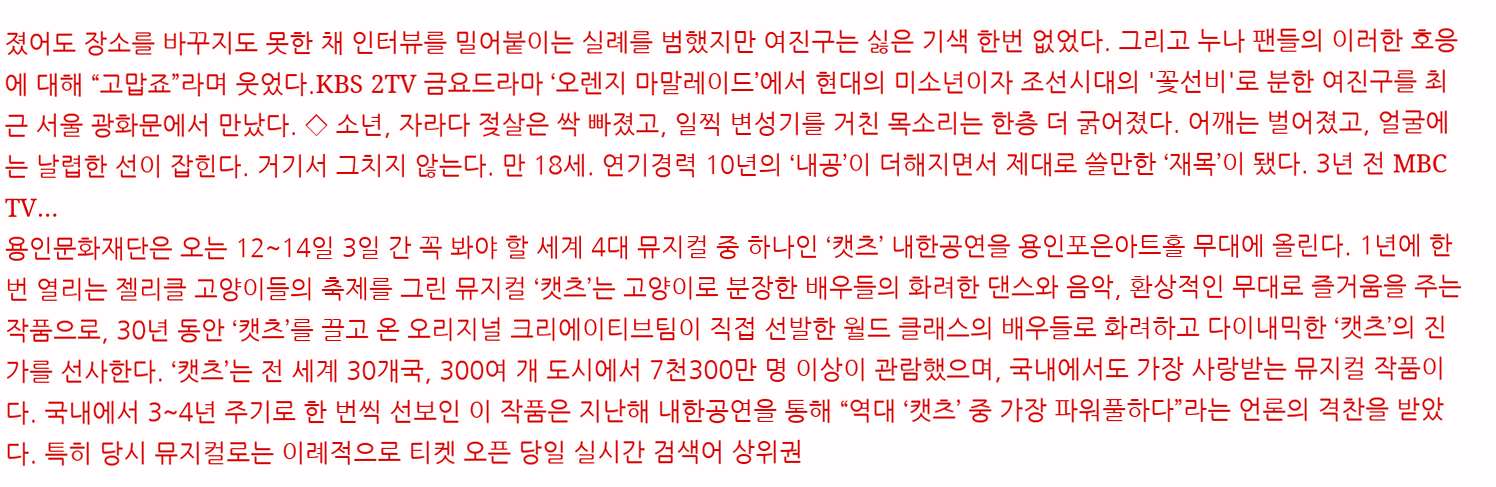졌어도 장소를 바꾸지도 못한 채 인터뷰를 밀어붙이는 실례를 범했지만 여진구는 싫은 기색 한번 없었다. 그리고 누나 팬들의 이러한 호응에 대해 “고맙죠”라며 웃었다.KBS 2TV 금요드라마 ‘오렌지 마말레이드’에서 현대의 미소년이자 조선시대의 '꽃선비'로 분한 여진구를 최근 서울 광화문에서 만났다. ◇ 소년, 자라다 젖살은 싹 빠졌고, 일찍 변성기를 거친 목소리는 한층 더 굵어졌다. 어깨는 벌어졌고, 얼굴에는 날렵한 선이 잡힌다. 거기서 그치지 않는다. 만 18세. 연기경력 10년의 ‘내공’이 더해지면서 제대로 쓸만한 ‘재목’이 됐다. 3년 전 MBC TV…
용인문화재단은 오는 12~14일 3일 간 꼭 봐야 할 세계 4대 뮤지컬 중 하나인 ‘캣츠’ 내한공연을 용인포은아트홀 무대에 올린다. 1년에 한 번 열리는 젤리클 고양이들의 축제를 그린 뮤지컬 ‘캣츠’는 고양이로 분장한 배우들의 화려한 댄스와 음악, 환상적인 무대로 즐거움을 주는 작품으로, 30년 동안 ‘캣츠’를 끌고 온 오리지널 크리에이티브팀이 직접 선발한 월드 클래스의 배우들로 화려하고 다이내믹한 ‘캣츠’의 진가를 선사한다. ‘캣츠’는 전 세계 30개국, 300여 개 도시에서 7천300만 명 이상이 관람했으며, 국내에서도 가장 사랑받는 뮤지컬 작품이다. 국내에서 3~4년 주기로 한 번씩 선보인 이 작품은 지난해 내한공연을 통해 “역대 ‘캣츠’ 중 가장 파워풀하다”라는 언론의 격찬을 받았다. 특히 당시 뮤지컬로는 이례적으로 티켓 오픈 당일 실시간 검색어 상위권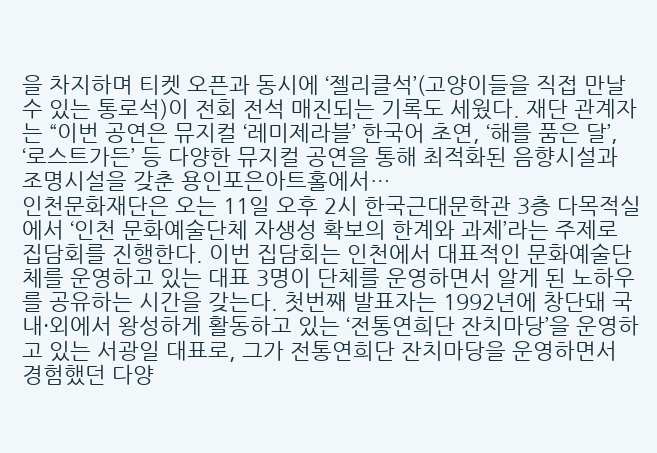을 차지하며 티켓 오픈과 동시에 ‘젤리클석’(고양이들을 직접 만날 수 있는 통로석)이 전회 전석 매진되는 기록도 세웠다. 재단 관계자는 “이번 공연은 뮤지컬 ‘레미제라블’ 한국어 초연, ‘해를 품은 달’, ‘로스트가든’ 등 다양한 뮤지컬 공연을 통해 최적화된 음향시설과 조명시설을 갖춘 용인포은아트홀에서…
인천문화재단은 오는 11일 오후 2시 한국근대문학관 3층 다목적실에서 ‘인천 문화예술단체 자생성 확보의 한계와 과제’라는 주제로 집담회를 진행한다. 이번 집담회는 인천에서 대표적인 문화예술단체를 운영하고 있는 대표 3명이 단체를 운영하면서 알게 된 노하우를 공유하는 시간을 갖는다. 첫번째 발표자는 1992년에 창단돼 국내·외에서 왕성하게 활동하고 있는 ‘전통연희단 잔치마당’을 운영하고 있는 서광일 대표로, 그가 전통연희단 잔치마당을 운영하면서 경험했던 다양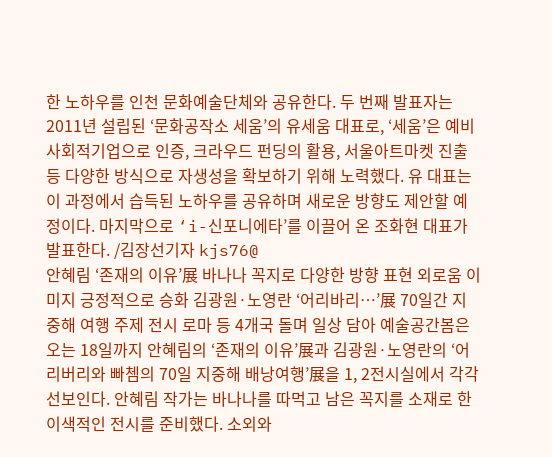한 노하우를 인천 문화예술단체와 공유한다. 두 번째 발표자는 2011년 설립된 ‘문화공작소 세움’의 유세움 대표로, ‘세움’은 예비사회적기업으로 인증, 크라우드 펀딩의 활용, 서울아트마켓 진출 등 다양한 방식으로 자생성을 확보하기 위해 노력했다. 유 대표는 이 과정에서 습득된 노하우를 공유하며 새로운 방향도 제안할 예정이다. 마지막으로 ‘i-신포니에타’를 이끌어 온 조화현 대표가 발표한다. /김장선기자 kjs76@
안혜림 ‘존재의 이유’展 바나나 꼭지로 다양한 방향 표현 외로움 이미지 긍정적으로 승화 김광원·노영란 ‘어리바리…’展 70일간 지중해 여행 주제 전시 로마 등 4개국 돌며 일상 담아 예술공간봄은 오는 18일까지 안혜림의 ‘존재의 이유’展과 김광원·노영란의 ‘어리버리와 빠쳄의 70일 지중해 배낭여행’展을 1, 2전시실에서 각각 선보인다. 안혜림 작가는 바나나를 따먹고 남은 꼭지를 소재로 한 이색적인 전시를 준비했다. 소외와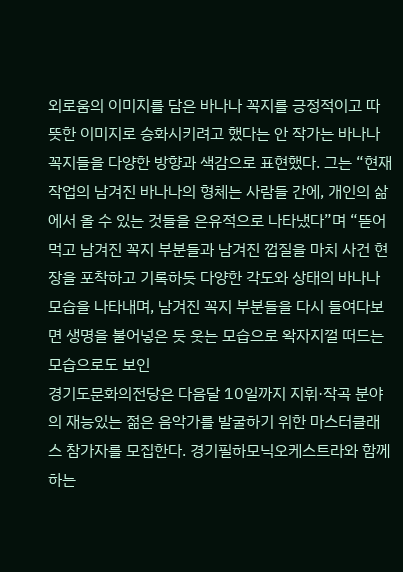외로움의 이미지를 담은 바나나 꼭지를 긍정적이고 따뜻한 이미지로 승화시키려고 했다는 안 작가는 바나나 꼭지들을 다양한 방향과 색감으로 표현했다. 그는 “현재 작업의 남겨진 바나나의 형체는 사람들 간에, 개인의 삶에서 올 수 있는 것들을 은유적으로 나타냈다”며 “뜯어 먹고 남겨진 꼭지 부분들과 남겨진 껍질을 마치 사건 현장을 포착하고 기록하듯 다양한 각도와 상태의 바나나 모습을 나타내며, 남겨진 꼭지 부분들을 다시 들여다보면 생명을 불어넣은 듯 웃는 모습으로 왁자지껄 떠드는 모습으로도 보인
경기도문화의전당은 다음달 10일까지 지휘·작곡 분야의 재능있는 젊은 음악가를 발굴하기 위한 마스터클래스 참가자를 모집한다. 경기필하모닉오케스트라와 함께하는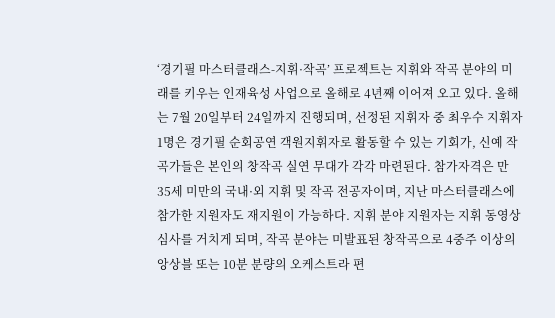‘경기필 마스터클래스-지휘·작곡’ 프로젝트는 지휘와 작곡 분야의 미래를 키우는 인재육성 사업으로 올해로 4년째 이어져 오고 있다. 올해는 7월 20일부터 24일까지 진행되며, 선정된 지휘자 중 최우수 지휘자 1명은 경기필 순회공연 객원지휘자로 활동할 수 있는 기회가, 신예 작곡가들은 본인의 창작곡 실연 무대가 각각 마련된다. 참가자격은 만 35세 미만의 국내·외 지휘 및 작곡 전공자이며, 지난 마스터클래스에 참가한 지원자도 재지원이 가능하다. 지휘 분야 지원자는 지휘 동영상 심사를 거치게 되며, 작곡 분야는 미발표된 창작곡으로 4중주 이상의 앙상블 또는 10분 분량의 오케스트라 편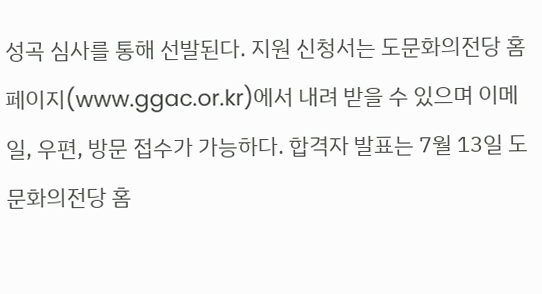성곡 심사를 통해 선발된다. 지원 신청서는 도문화의전당 홈페이지(www.ggac.or.kr)에서 내려 받을 수 있으며 이메일, 우편, 방문 접수가 가능하다. 합격자 발표는 7월 13일 도문화의전당 홈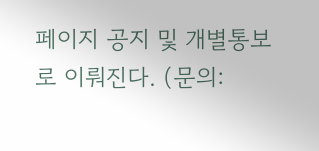페이지 공지 및 개별통보로 이뤄진다. (문의: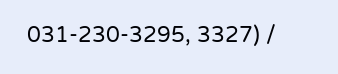031-230-3295, 3327) /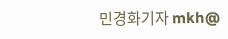민경화기자 mkh@